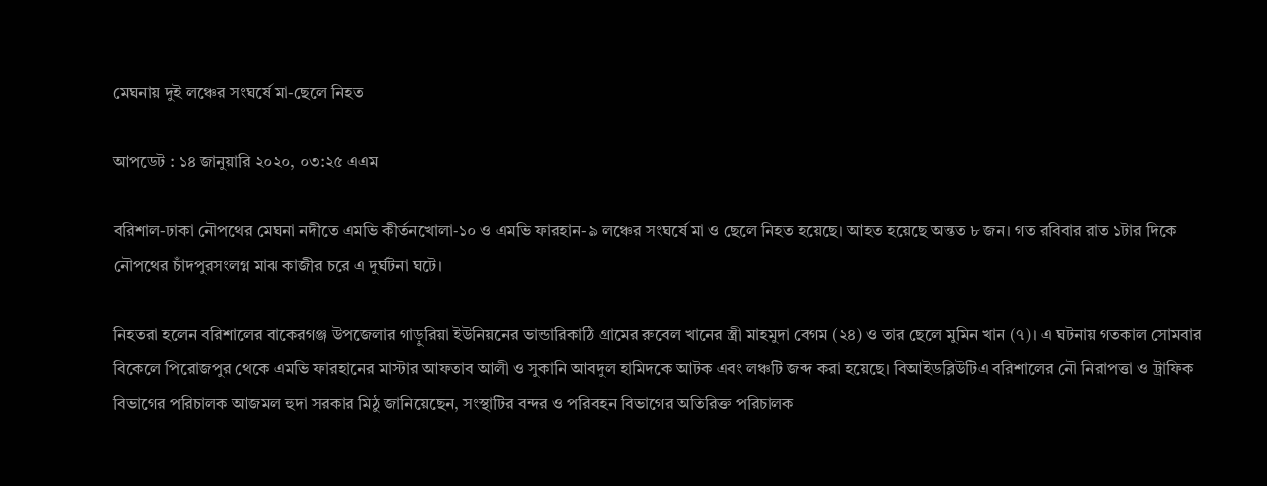মেঘনায় দুই লঞ্চের সংঘর্ষে মা-ছেলে নিহত

আপডেট : ১৪ জানুয়ারি ২০২০, ০৩:২৫ এএম

বরিশাল-ঢাকা নৌপথের মেঘনা নদীতে এমভি কীর্তনখোলা-১০ ও এমভি ফারহান-৯ লঞ্চের সংঘর্ষে মা ও ছেলে নিহত হয়েছে। আহত হয়েছে অন্তত ৮ জন। গত রবিবার রাত ১টার দিকে নৌপথের চাঁদপুরসংলগ্ন মাঝ কাজীর চরে এ দুর্ঘটনা ঘটে।

নিহতরা হলেন বরিশালের বাকেরগঞ্জ উপজেলার গাড়ুরিয়া ইউনিয়নের ভান্ডারিকাঠি গ্রামের রুবেল খানের স্ত্রী মাহমুদা বেগম (২৪) ও তার ছেলে মুমিন খান (৭)। এ ঘটনায় গতকাল সোমবার বিকেলে পিরোজপুর থেকে এমভি ফারহানের মাস্টার আফতাব আলী ও সুকানি আবদুল হামিদকে আটক এবং লঞ্চটি জব্দ করা হয়েছে। বিআইডব্লিউটিএ বরিশালের নৌ নিরাপত্তা ও ট্রাফিক বিভাগের পরিচালক আজমল হুদা সরকার মিঠু জানিয়েছেন, সংস্থাটির বন্দর ও পরিবহন বিভাগের অতিরিক্ত পরিচালক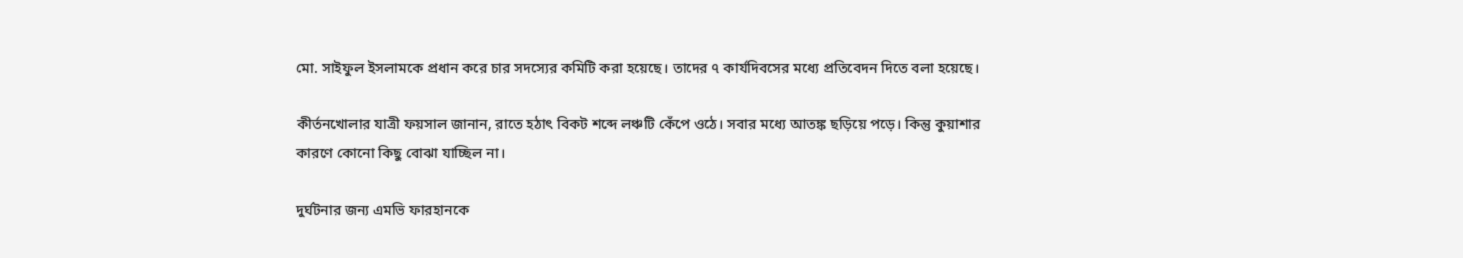মো. সাইফুল ইসলামকে প্রধান করে চার সদস্যের কমিটি করা হয়েছে। তাদের ৭ কার্যদিবসের মধ্যে প্রতিবেদন দিতে বলা হয়েছে।

কীর্তনখোলার যাত্রী ফয়সাল জানান, রাতে হঠাৎ বিকট শব্দে লঞ্চটি কেঁপে ওঠে। সবার মধ্যে আতঙ্ক ছড়িয়ে পড়ে। কিন্তু কুয়াশার কারণে কোনো কিছু বোঝা যাচ্ছিল না।

দুর্ঘটনার জন্য এমভি ফারহানকে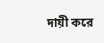দায়ী করে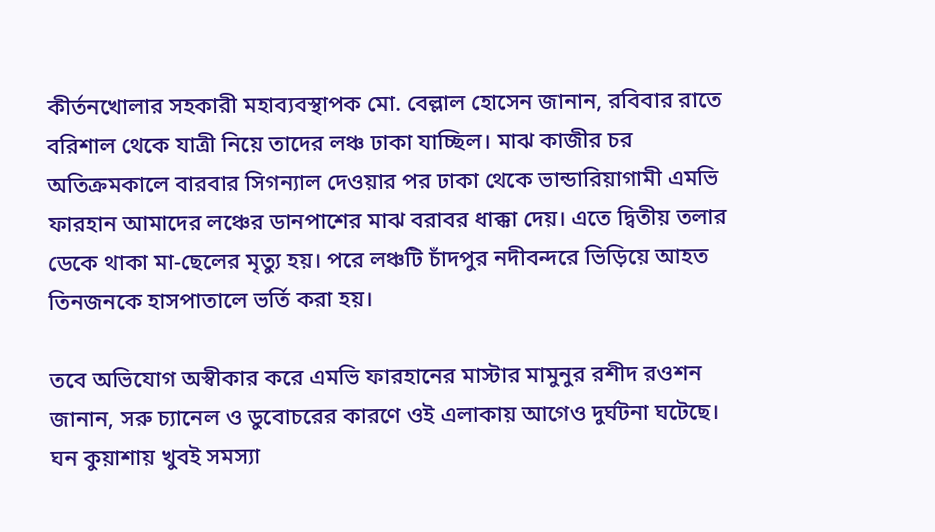কীর্তনখোলার সহকারী মহাব্যবস্থাপক মো. বেল্লাল হোসেন জানান, রবিবার রাতে বরিশাল থেকে যাত্রী নিয়ে তাদের লঞ্চ ঢাকা যাচ্ছিল। মাঝ কাজীর চর অতিক্রমকালে বারবার সিগন্যাল দেওয়ার পর ঢাকা থেকে ভান্ডারিয়াগামী এমভি ফারহান আমাদের লঞ্চের ডানপাশের মাঝ বরাবর ধাক্কা দেয়। এতে দ্বিতীয় তলার ডেকে থাকা মা-ছেলের মৃত্যু হয়। পরে লঞ্চটি চাঁদপুর নদীবন্দরে ভিড়িয়ে আহত তিনজনকে হাসপাতালে ভর্তি করা হয়।

তবে অভিযোগ অস্বীকার করে এমভি ফারহানের মাস্টার মামুনুর রশীদ রওশন জানান, সরু চ্যানেল ও ডুবোচরের কারণে ওই এলাকায় আগেও দুর্ঘটনা ঘটেছে। ঘন কুয়াশায় খুবই সমস্যা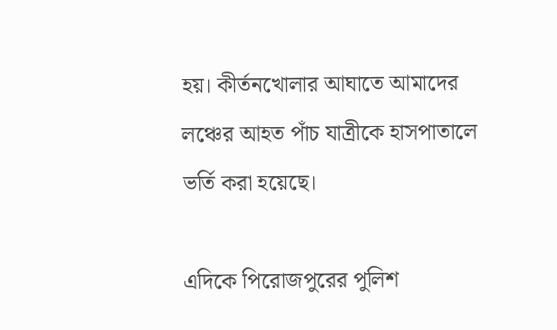হয়। কীর্তনখোলার আঘাতে আমাদের লঞ্চের আহত পাঁচ যাত্রীকে হাসপাতালে ভর্তি করা হয়েছে।

এদিকে পিরোজপুরের পুলিশ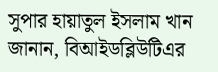সুপার হায়াতুল ইসলাম খান জানান, বিআইডব্লিউটিএর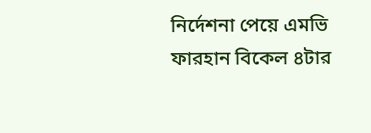নির্দেশনা পেয়ে এমভি ফারহান বিকেল ৪টার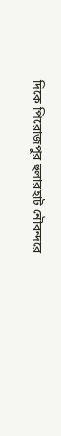দিকে পিরোজপুর হুলারহাট নৌবন্দরে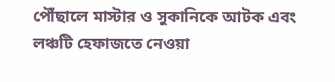পৌঁছালে মাস্টার ও সুকানিকে আটক এবং লঞ্চটি হেফাজতে নেওয়া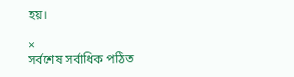হয়।

×
সর্বশেষ সর্বাধিক পঠিত